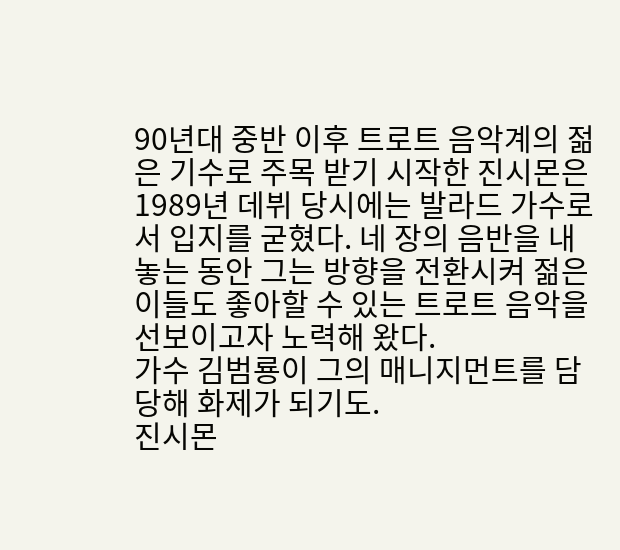90년대 중반 이후 트로트 음악계의 젊은 기수로 주목 받기 시작한 진시몬은 1989년 데뷔 당시에는 발라드 가수로서 입지를 굳혔다. 네 장의 음반을 내놓는 동안 그는 방향을 전환시켜 젊은이들도 좋아할 수 있는 트로트 음악을 선보이고자 노력해 왔다.
가수 김범룡이 그의 매니지먼트를 담당해 화제가 되기도.
진시몬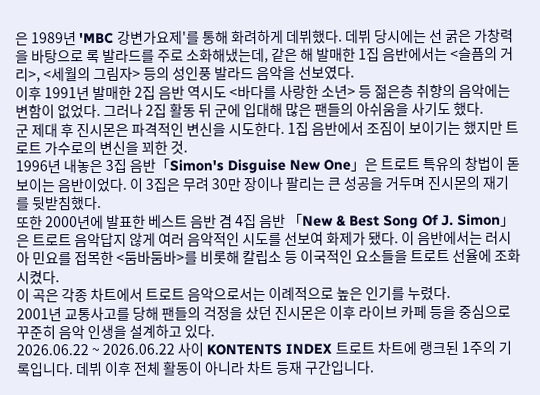은 1989년 'MBC 강변가요제'를 통해 화려하게 데뷔했다. 데뷔 당시에는 선 굵은 가창력을 바탕으로 록 발라드를 주로 소화해냈는데, 같은 해 발매한 1집 음반에서는 <슬픔의 거리>, <세월의 그림자> 등의 성인풍 발라드 음악을 선보였다.
이후 1991년 발매한 2집 음반 역시도 <바다를 사랑한 소년> 등 젊은층 취향의 음악에는 변함이 없었다. 그러나 2집 활동 뒤 군에 입대해 많은 팬들의 아쉬움을 사기도 했다.
군 제대 후 진시몬은 파격적인 변신을 시도한다. 1집 음반에서 조짐이 보이기는 했지만 트로트 가수로의 변신을 꾀한 것.
1996년 내놓은 3집 음반「Simon's Disguise New One」은 트로트 특유의 창법이 돋보이는 음반이었다. 이 3집은 무려 30만 장이나 팔리는 큰 성공을 거두며 진시몬의 재기를 뒷받침했다.
또한 2000년에 발표한 베스트 음반 겸 4집 음반 「New & Best Song Of J. Simon」은 트로트 음악답지 않게 여러 음악적인 시도를 선보여 화제가 됐다. 이 음반에서는 러시아 민요를 접목한 <둠바둠바>를 비롯해 칼립소 등 이국적인 요소들을 트로트 선율에 조화시켰다.
이 곡은 각종 차트에서 트로트 음악으로서는 이례적으로 높은 인기를 누렸다.
2001년 교통사고를 당해 팬들의 걱정을 샀던 진시몬은 이후 라이브 카페 등을 중심으로 꾸준히 음악 인생을 설계하고 있다.
2026.06.22 ~ 2026.06.22 사이 KONTENTS INDEX 트로트 차트에 랭크된 1주의 기록입니다. 데뷔 이후 전체 활동이 아니라 차트 등재 구간입니다.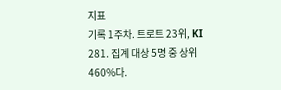지표
기록 1주차. 트로트 23위, KI 281. 집계 대상 5명 중 상위 460%다.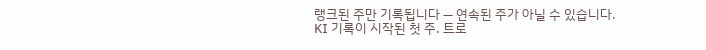랭크된 주만 기록됩니다 — 연속된 주가 아닐 수 있습니다.
KI 기록이 시작된 첫 주. 트로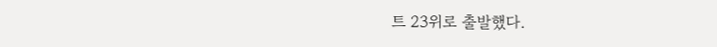트 23위로 출발했다.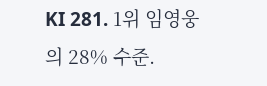KI 281. 1위 임영웅의 28% 수준.